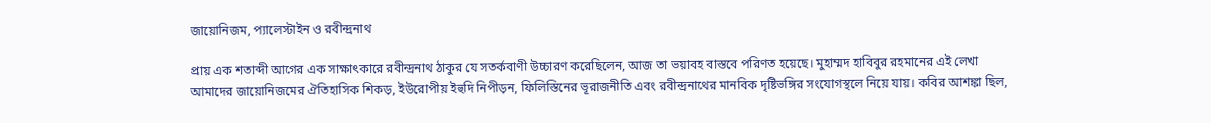জায়োনিজম, প্যালেস্টাইন ও রবীন্দ্রনাথ

প্রায় এক শতাব্দী আগের এক সাক্ষাৎকারে রবীন্দ্রনাথ ঠাকুর যে সতর্কবাণী উচ্চারণ করেছিলেন, আজ তা ভয়াবহ বাস্তবে পরিণত হয়েছে। মুহাম্মদ হাবিবুর রহমানের এই লেখা আমাদের জায়োনিজমের ঐতিহাসিক শিকড়, ইউরোপীয় ইহুদি নিপীড়ন, ফিলিস্তিনের ভূরাজনীতি এবং রবীন্দ্রনাথের মানবিক দৃষ্টিভঙ্গির সংযোগস্থলে নিয়ে যায়। কবির আশঙ্কা ছিল,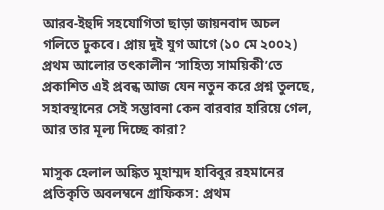আরব-ইহুদি সহযোগিতা ছাড়া জায়নবাদ অচল গলিতে ঢুকবে। প্রায় দুই যুগ আগে (১০ মে ২০০২) প্রথম আলোর তৎকালীন ‘সাহিত্য সাময়িকী’তে প্রকাশিত এই প্রবন্ধ আজ যেন নতুন করে প্রশ্ন তুলছে, সহাবস্থানের সেই সম্ভাবনা কেন বারবার হারিয়ে গেল, আর তার মূল্য দিচ্ছে কারা?

মাসুক হেলাল অঙ্কিত মুহাম্মদ হাবিবুর রহমানের প্রতিকৃতি অবলম্বনে গ্রাফিকস: প্রথম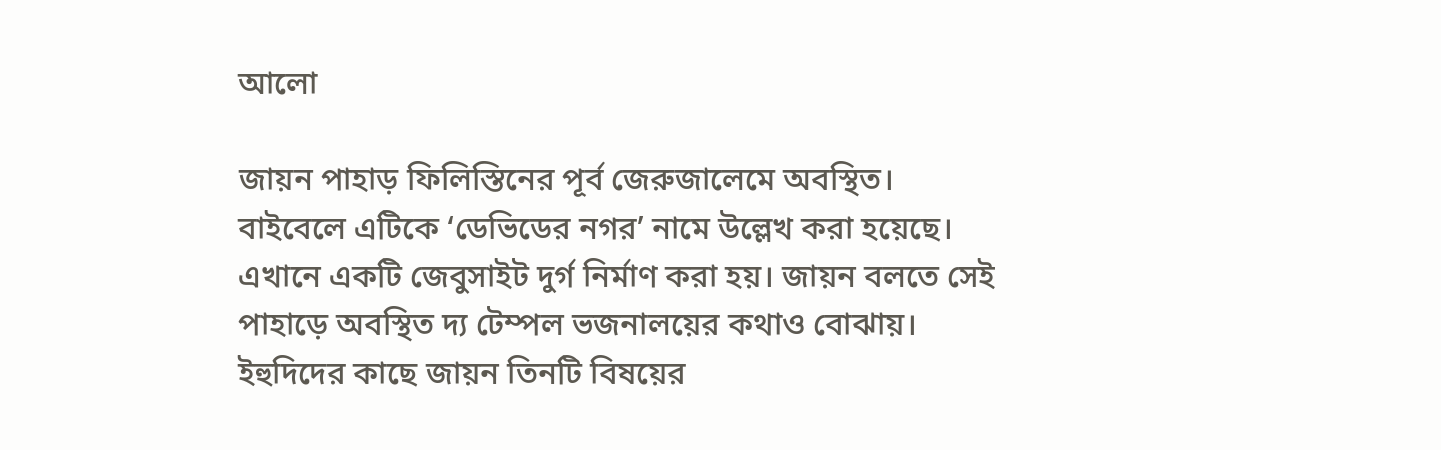আলো

জায়ন পাহাড় ফিলিস্তিনের পূর্ব জেরুজালেমে অবস্থিত। বাইবেলে এটিকে ‘ডেভিডের নগর’ নামে উল্লেখ করা হয়েছে। এখানে একটি জেবুসাইট দুর্গ নির্মাণ করা হয়। জায়ন বলতে সেই পাহাড়ে অবস্থিত দ্য টেম্পল ভজনালয়ের কথাও বোঝায়। ইহুদিদের কাছে জায়ন তিনটি বিষয়ের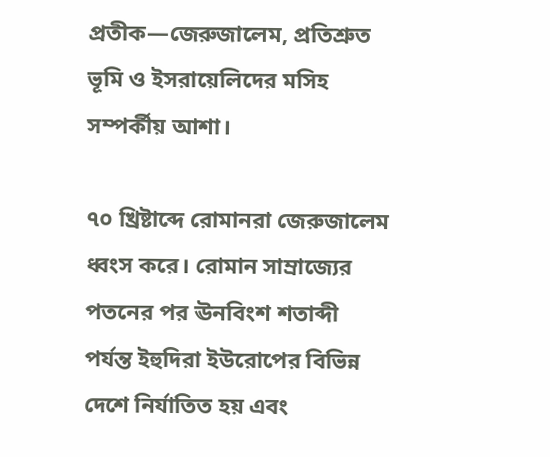প্রতীক—জেরুজালেম, প্রতিশ্রুত ভূমি ও ইসরায়েলিদের মসিহ সম্পর্কীয় আশা।

৭০ খ্রিষ্টাব্দে রোমানরা জেরুজালেম ধ্বংস করে। রোমান সাম্রাজ্যের পতনের পর ঊনবিংশ শতাব্দী পর্যন্ত ইহুদিরা ইউরোপের বিভিন্ন দেশে নির্যাতিত হয় এবং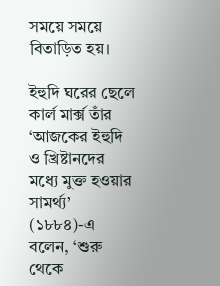সময়ে সময়ে বিতাড়িত হয়।

ইহুদি ঘরের ছেলে কার্ল মার্ক্স তাঁর ‘আজকের ইহুদি ও খ্রিষ্টানদের মধ্যে মুক্ত হওয়ার সামর্থ্য’ (১৮৮৪)-এ বলেন, ‘শুরু থেকে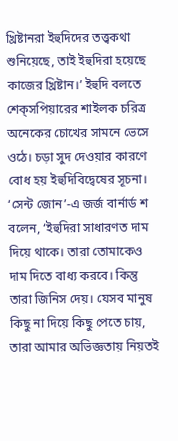খ্রিষ্টানরা ইহুদিদের তত্ত্বকথা শুনিয়েছে, তাই ইহুদিরা হয়েছে কাজের খ্রিষ্টান।’ ইহুদি বলতে শেক্‌সপিয়ারের শাইলক চরিত্র অনেকের চোখের সামনে ভেসে ওঠে। চড়া সুদ দেওয়ার কারণে বোধ হয় ইহুদিবিদ্বেষের সূচনা। ‘সেন্ট জোন’-এ জর্জ বার্নার্ড শ বলেন, ‘ইহুদিরা সাধারণত দাম দিয়ে থাকে। তারা তোমাকেও দাম দিতে বাধ্য করবে। কিন্তু তারা জিনিস দেয়। যেসব মানুষ কিছু না দিয়ে কিছু পেতে চায়, তারা আমার অভিজ্ঞতায় নিয়তই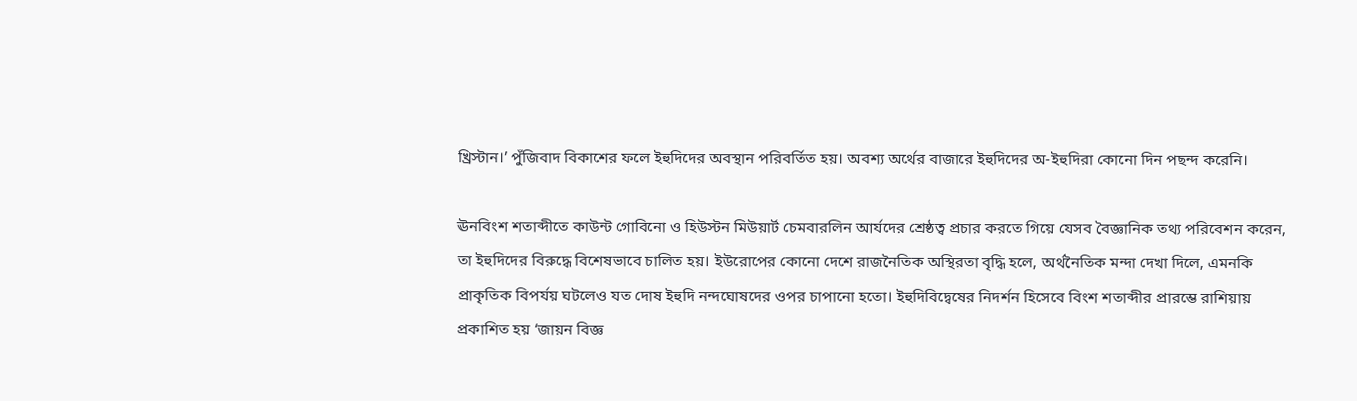খ্রিস্টান।’ পুঁজিবাদ বিকাশের ফলে ইহুদিদের অবস্থান পরিবর্তিত হয়। অবশ্য অর্থের বাজারে ইহুদিদের অ-ইহুদিরা কোনো দিন পছন্দ করেনি।

ঊনবিংশ শতাব্দীতে কাউন্ট গোবিনো ও হিউস্টন মিউয়ার্ট চেমবারলিন আর্যদের শ্রেষ্ঠত্ব প্রচার করতে গিয়ে যেসব বৈজ্ঞানিক তথ্য পরিবেশন করেন, তা ইহুদিদের বিরুদ্ধে বিশেষভাবে চালিত হয়। ইউরোপের কোনো দেশে রাজনৈতিক অস্থিরতা বৃদ্ধি হলে, অর্থনৈতিক মন্দা দেখা দিলে, এমনকি প্রাকৃতিক বিপর্যয় ঘটলেও যত দোষ ইহুদি নন্দঘোষদের ওপর চাপানো হতো। ইহুদিবিদ্বেষের নিদর্শন হিসেবে বিংশ শতাব্দীর প্রারম্ভে রাশিয়ায় প্রকাশিত হয় ‘জায়ন বিজ্ঞ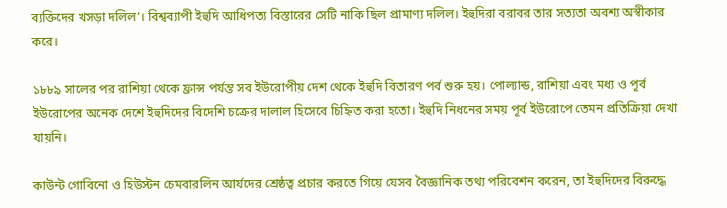ব্যক্তিদের খসড়া দলিল’। বিশ্বব্যাপী ইহুদি আধিপত্য বিস্তারের সেটি নাকি ছিল প্রামাণ্য দলিল। ইহুদিরা বরাবর তার সত্যতা অবশ্য অস্বীকার করে।

১৮৮৯ সালের পর রাশিয়া থেকে ফ্রান্স পর্যন্ত সব ইউরোপীয় দেশ থেকে ইহুদি বিতারণ পর্ব শুরু হয়। পোল্যান্ড, রাশিয়া এবং মধ্য ও পূর্ব ইউরোপের অনেক দেশে ইহুদিদের বিদেশি চক্রের দালাল হিসেবে চিহ্নিত করা হতো। ইহুদি নিধনের সময় পূর্ব ইউরোপে তেমন প্রতিক্রিয়া দেখা যায়নি।

কাউন্ট গোবিনো ও হিউস্টন চেমবারলিন আর্যদের শ্রেষ্ঠত্ব প্রচার করতে গিয়ে যেসব বৈজ্ঞানিক তথ্য পরিবেশন করেন, তা ইহুদিদের বিরুদ্ধে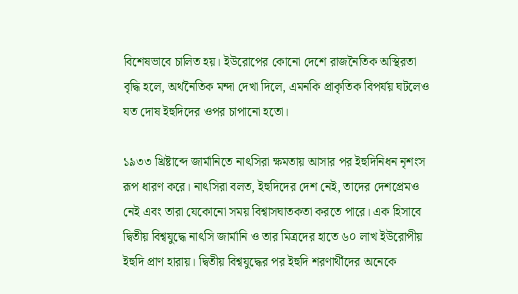বিশেষভাবে চালিত হয়। ইউরোপের কোনো দেশে রাজনৈতিক অস্থিরতা বৃদ্ধি হলে, অর্থনৈতিক মন্দা দেখা দিলে, এমনকি প্রাকৃতিক বিপর্যয় ঘটলেও যত দোষ ইহুদিদের ওপর চাপানো হতো।

১৯৩৩ খ্রিষ্টাব্দে জার্মানিতে নাৎসিরা ক্ষমতায় আসার পর ইহুদিনিধন নৃশংস রূপ ধারণ করে। নাৎসিরা বলত, ইহুদিদের দেশ নেই, তাদের দেশপ্রেমও নেই এবং তারা যেকোনো সময় বিশ্বাসঘাতকতা করতে পারে। এক হিসাবে দ্বিতীয় বিশ্বযুদ্ধে নাৎসি জার্মানি ও তার মিত্রদের হাতে ৬০ লাখ ইউরোপীয় ইহুদি প্রাণ হারায়। দ্বিতীয় বিশ্বযুদ্ধের পর ইহুদি শরণার্থীদের অনেকে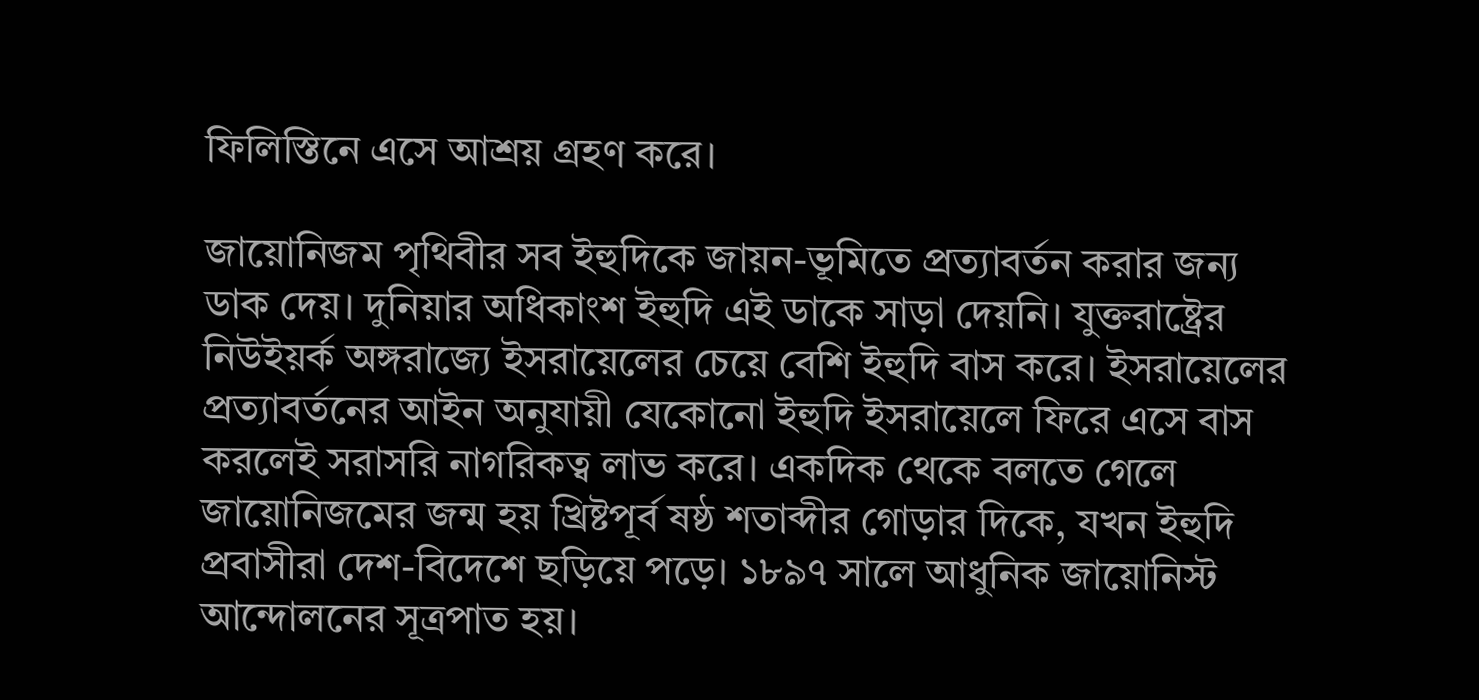ফিলিস্তিনে এসে আশ্রয় গ্রহণ করে।

জায়োনিজম পৃথিবীর সব ইহুদিকে জায়ন-ভূমিতে প্রত্যাবর্তন করার জন্য ডাক দেয়। দুনিয়ার অধিকাংশ ইহুদি এই ডাকে সাড়া দেয়নি। যুক্তরাষ্ট্রের নিউইয়র্ক অঙ্গরাজ্যে ইসরায়েলের চেয়ে বেশি ইহুদি বাস করে। ইসরায়েলের প্রত্যাবর্তনের আইন অনুযায়ী যেকোনো ইহুদি ইসরায়েলে ফিরে এসে বাস করলেই সরাসরি নাগরিকত্ব লাভ করে। একদিক থেকে বলতে গেলে জায়োনিজমের জন্ম হয় খ্রিষ্টপূর্ব ষষ্ঠ শতাব্দীর গোড়ার দিকে, যখন ইহুদি প্রবাসীরা দেশ-বিদেশে ছড়িয়ে পড়ে। ১৮৯৭ সালে আধুনিক জায়োনিস্ট আন্দোলনের সূত্রপাত হয়।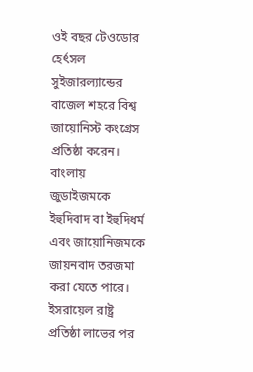ওই বছর টেওডোর হের্ৎসল সুইজারল্যান্ডের বাজেল শহরে বিশ্ব জায়োনিস্ট কংগ্রেস প্রতিষ্ঠা করেন। বাংলায় জুডাইজমকে ইহুদিবাদ বা ইহুদিধর্ম এবং জায়োনিজমকে জায়নবাদ তরজমা করা যেতে পারে। ইসরায়েল রাষ্ট্র প্রতিষ্ঠা লাভের পর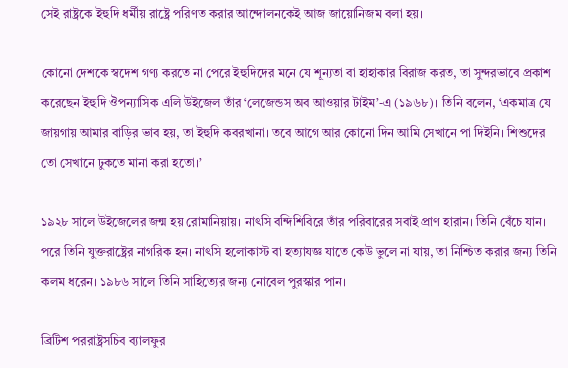সেই রাষ্ট্রকে ইহুদি ধর্মীয় রাষ্ট্রে পরিণত করার আন্দোলনকেই আজ জায়োনিজম বলা হয়।

কোনো দেশকে স্বদেশ গণ্য করতে না পেরে ইহুদিদের মনে যে শূন্যতা বা হাহাকার বিরাজ করত, তা সুন্দরভাবে প্রকাশ করেছেন ইহুদি ঔপন্যাসিক এলি উইজেল তাঁর ‘লেজেন্ডস অব আওয়ার টাইম’-এ (১৯৬৮)। তিনি বলেন, ‘একমাত্র যে জায়গায় আমার বাড়ির ভাব হয়, তা ইহুদি কবরখানা। তবে আগে আর কোনো দিন আমি সেখানে পা দিইনি। শিশুদের তো সেখানে ঢুকতে মানা করা হতো।’

১৯২৮ সালে উইজেলের জন্ম হয় রোমানিয়ায়। নাৎসি বন্দিশিবিরে তাঁর পরিবারের সবাই প্রাণ হারান। তিনি বেঁচে যান। পরে তিনি যুক্তরাষ্ট্রের নাগরিক হন। নাৎসি হলোকাস্ট বা হত্যাযজ্ঞ যাতে কেউ ভুলে না যায়, তা নিশ্চিত করার জন্য তিনি কলম ধরেন। ১৯৮৬ সালে তিনি সাহিত্যের জন্য নোবেল পুরস্কার পান।

ব্রিটিশ পররাষ্ট্রসচিব ব্যালফুর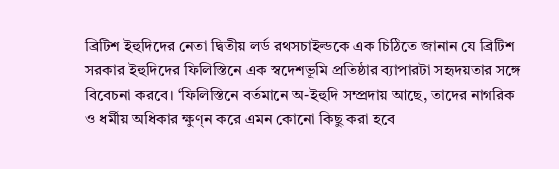ব্রিটিশ ইহুদিদের নেতা দ্বিতীয় লর্ড রথসচাইল্ডকে এক চিঠিতে জানান যে ব্রিটিশ সরকার ইহুদিদের ফিলিস্তিনে এক স্বদেশভূমি প্রতিষ্ঠার ব্যাপারটা সহৃদয়তার সঙ্গে বিবেচনা করবে। ‘ফিলিস্তিনে বর্তমানে অ-ইহুদি সম্প্রদায় আছে, তাদের নাগরিক ও ধর্মীয় অধিকার ক্ষুণ্ন করে এমন কোনো কিছু করা হবে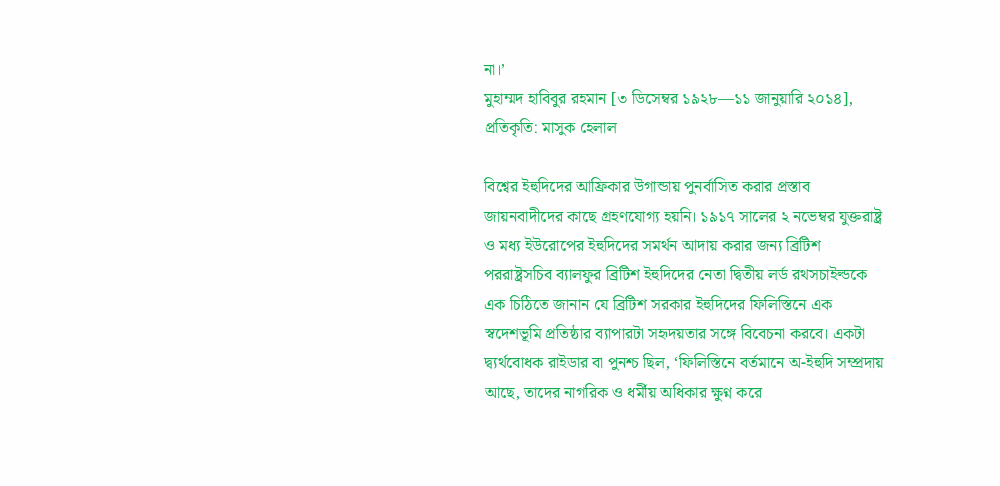না।’
মুহাম্মদ হাবিবুর রহমান [৩ ডিসেম্বর ১৯২৮—১১ জানুয়ারি ২০১৪], প্রতিকৃতি: মাসুক হেলাল

বিশ্বের ইহুদিদের আফ্রিকার উগান্ডায় পুনর্বাসিত করার প্রস্তাব জায়নবাদীদের কাছে গ্রহণযোগ্য হয়নি। ১৯১৭ সালের ২ নভেম্বর যুক্তরাষ্ট্র ও মধ্য ইউরোপের ইহুদিদের সমর্থন আদায় করার জন্য ব্রিটিশ পররাষ্ট্রসচিব ব্যালফুর ব্রিটিশ ইহুদিদের নেতা দ্বিতীয় লর্ড রথসচাইল্ডকে এক চিঠিতে জানান যে ব্রিটিশ সরকার ইহুদিদের ফিলিস্তিনে এক স্বদেশভূমি প্রতিষ্ঠার ব্যাপারটা সহৃদয়তার সঙ্গে বিবেচনা করবে। একটা দ্ব্যর্থবোধক রাইডার বা পুনশ্চ ছিল, ‘ফিলিস্তিনে বর্তমানে অ-ইহুদি সম্প্রদায় আছে, তাদের নাগরিক ও ধর্মীয় অধিকার ক্ষুণ্ন করে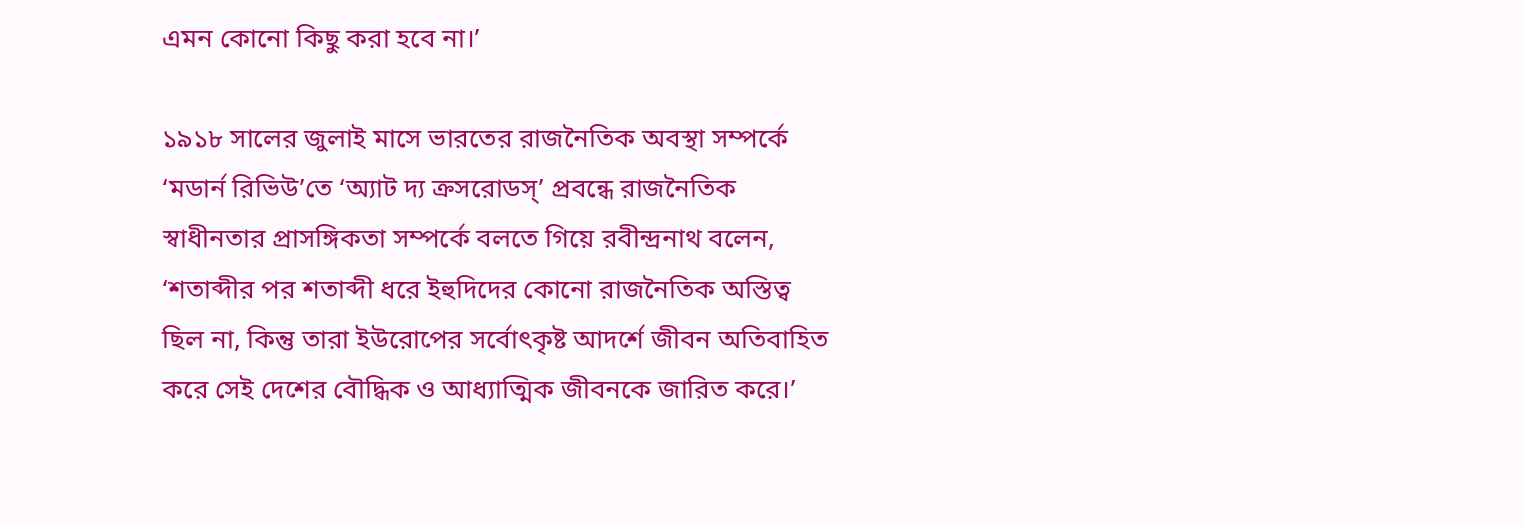এমন কোনো কিছু করা হবে না।’

১৯১৮ সালের জুলাই মাসে ভারতের রাজনৈতিক অবস্থা সম্পর্কে ‘মডার্ন রিভিউ’তে ‘অ্যাট দ্য ক্রসরোডস্’ প্রবন্ধে রাজনৈতিক স্বাধীনতার প্রাসঙ্গিকতা সম্পর্কে বলতে গিয়ে রবীন্দ্রনাথ বলেন, ‘শতাব্দীর পর শতাব্দী ধরে ইহুদিদের কোনো রাজনৈতিক অস্তিত্ব ছিল না, কিন্তু তারা ইউরোপের সর্বোৎকৃষ্ট আদর্শে জীবন অতিবাহিত করে সেই দেশের বৌদ্ধিক ও আধ্যাত্মিক জীবনকে জারিত করে।’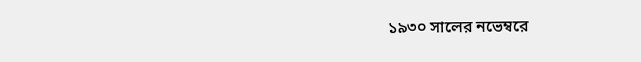১৯৩০ সালের নভেম্বরে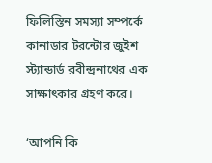ফিলিস্তিন সমস্যা সম্পর্কে কানাডার টরন্টোর জুইশ স্ট্যান্ডার্ড রবীন্দ্রনাথের এক সাক্ষাৎকার গ্রহণ করে।

‘আপনি কি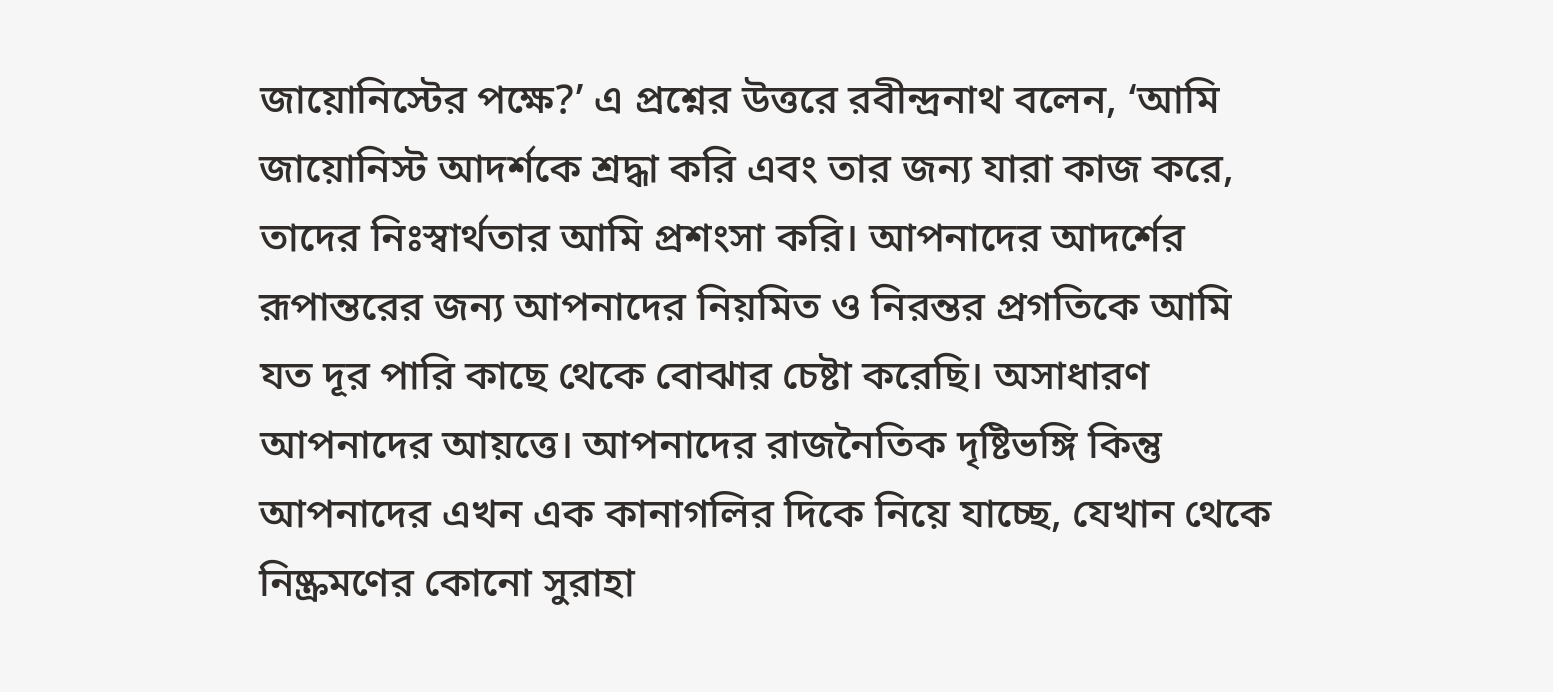জায়োনিস্টের পক্ষে?’ এ প্রশ্নের উত্তরে রবীন্দ্রনাথ বলেন, ‘আমি জায়োনিস্ট আদর্শকে শ্রদ্ধা করি এবং তার জন্য যারা কাজ করে, তাদের নিঃস্বার্থতার আমি প্রশংসা করি। আপনাদের আদর্শের রূপান্তরের জন্য আপনাদের নিয়মিত ও নিরন্তর প্রগতিকে আমি যত দূর পারি কাছে থেকে বোঝার চেষ্টা করেছি। অসাধারণ আপনাদের আয়ত্তে। আপনাদের রাজনৈতিক দৃষ্টিভঙ্গি কিন্তু আপনাদের এখন এক কানাগলির দিকে নিয়ে যাচ্ছে, যেখান থেকে নিষ্ক্রমণের কোনো সুরাহা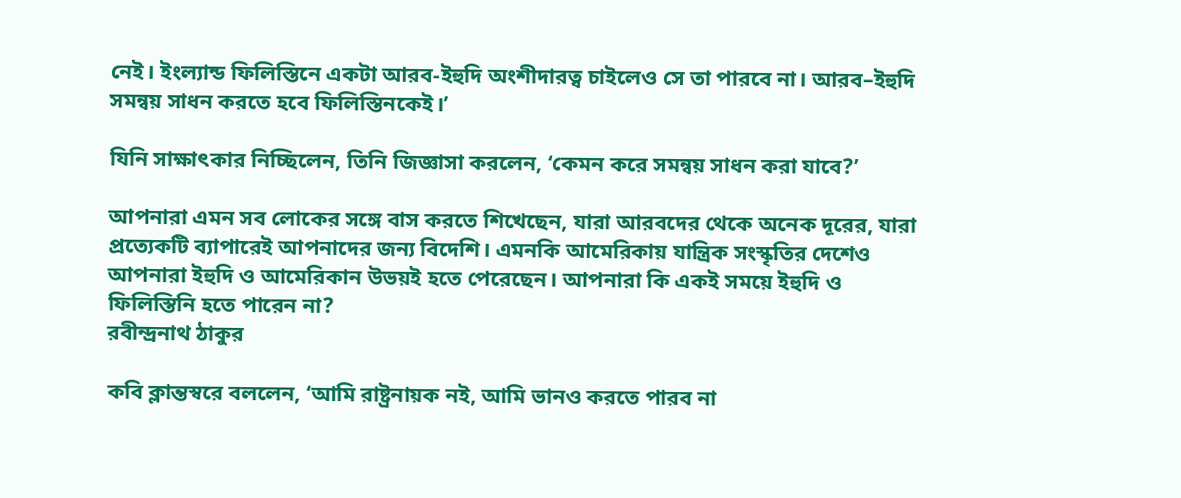নেই। ইংল্যান্ড ফিলিস্তিনে একটা আরব-ইহুদি অংশীদারত্ব চাইলেও সে তা পারবে না। আরব–ইহুদি সমন্বয় সাধন করতে হবে ফিলিস্তিনকেই।’

যিনি সাক্ষাৎকার নিচ্ছিলেন, তিনি জিজ্ঞাসা করলেন, ‘কেমন করে সমন্বয় সাধন করা যাবে?’

আপনারা এমন সব লোকের সঙ্গে বাস করতে শিখেছেন, যারা আরবদের থেকে অনেক দূরের, যারা প্রত্যেকটি ব্যাপারেই আপনাদের জন্য বিদেশি। এমনকি আমেরিকায় যান্ত্রিক সংস্কৃতির দেশেও আপনারা ইহুদি ও আমেরিকান উভয়ই হতে পেরেছেন। আপনারা কি একই সময়ে ইহুদি ও ফিলিস্তিনি হতে পারেন না?
রবীন্দ্রনাথ ঠাকুর

কবি ক্লান্তস্বরে বললেন, ‘আমি রাষ্ট্রনায়ক নই, আমি ভানও করতে পারব না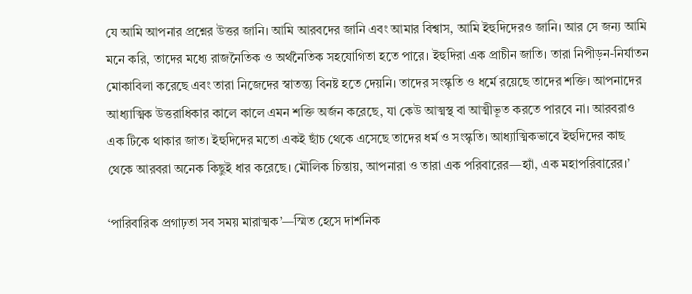যে আমি আপনার প্রশ্নের উত্তর জানি। আমি আরবদের জানি এবং আমার বিশ্বাস, আমি ইহুদিদেরও জানি। আর সে জন্য আমি মনে করি, তাদের মধ্যে রাজনৈতিক ও অর্থনৈতিক সহযোগিতা হতে পারে। ইহুদিরা এক প্রাচীন জাতি। তারা নিপীড়ন-নির্যাতন মোকাবিলা করেছে এবং তারা নিজেদের স্বাতন্ত্য বিনষ্ট হতে দেয়নি। তাদের সংস্কৃতি ও ধর্মে রয়েছে তাদের শক্তি। আপনাদের আধ্যাত্মিক উত্তরাধিকার কালে কালে এমন শক্তি অর্জন করেছে, যা কেউ আত্মস্থ বা আত্মীভূত করতে পারবে না। আরবরাও এক টিকে থাকার জাত। ইহুদিদের মতো একই ছাঁচ থেকে এসেছে তাদের ধর্ম ও সংস্কৃতি। আধ্যাত্মিকভাবে ইহুদিদের কাছ থেকে আরবরা অনেক কিছুই ধার করেছে। মৌলিক চিন্তায়, আপনারা ও তারা এক পরিবারের—হ্যাঁ, এক মহাপরিবারের।’

‘পারিবারিক প্রগাঢ়তা সব সময় মারাত্মক’—স্মিত হেসে দার্শনিক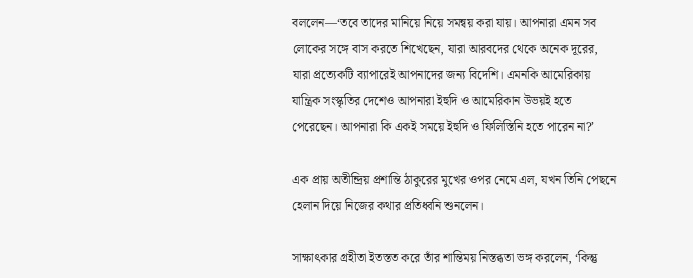বললেন—‘তবে তাদের মানিয়ে নিয়ে সমন্বয় করা যায়। আপনারা এমন সব লোকের সঙ্গে বাস করতে শিখেছেন, যারা আরবদের থেকে অনেক দূরের, যারা প্রত্যেকটি ব্যাপারেই আপনাদের জন্য বিদেশি। এমনকি আমেরিকায় যান্ত্রিক সংস্কৃতির দেশেও আপনারা ইহুদি ও আমেরিকান উভয়ই হতে পেরেছেন। আপনারা কি একই সময়ে ইহুদি ও ফিলিস্তিনি হতে পারেন না?’

এক প্রায় অতীন্দ্রিয় প্রশান্তি ঠাকুরের মুখের ওপর নেমে এল, যখন তিনি পেছনে হেলান দিয়ে নিজের কথার প্রতিধ্বনি শুনলেন।

সাক্ষাৎকার গ্রহীতা ইতস্তত করে তাঁর শান্তিময় নিস্তব্ধতা ভঙ্গ করলেন, ‘কিন্তু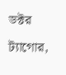ডক্টর ট্যাগোর,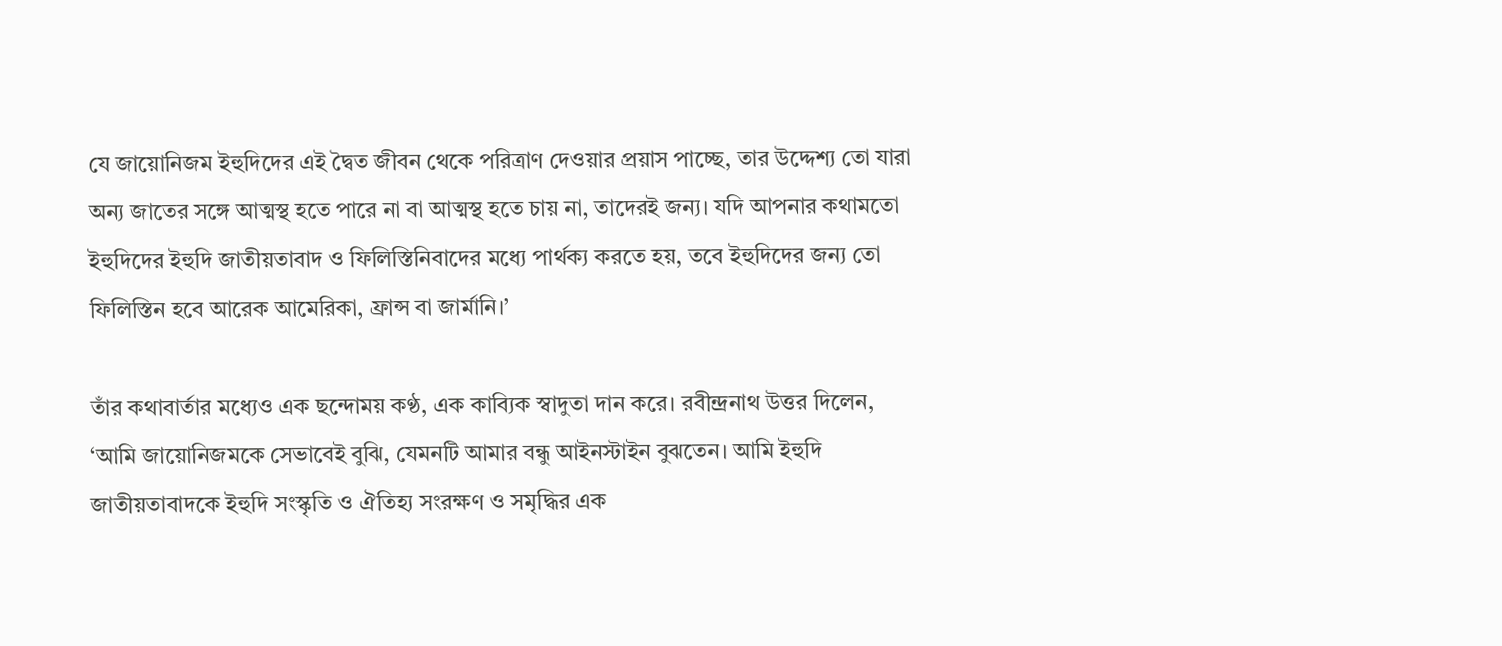যে জায়োনিজম ইহুদিদের এই দ্বৈত জীবন থেকে পরিত্রাণ দেওয়ার প্রয়াস পাচ্ছে, তার উদ্দেশ্য তো যারা অন্য জাতের সঙ্গে আত্মস্থ হতে পারে না বা আত্মস্থ হতে চায় না, তাদেরই জন্য। যদি আপনার কথামতো ইহুদিদের ইহুদি জাতীয়তাবাদ ও ফিলিস্তিনিবাদের মধ্যে পার্থক্য করতে হয়, তবে ইহুদিদের জন্য তো ফিলিস্তিন হবে আরেক আমেরিকা, ফ্রান্স বা জার্মানি।’

তাঁর কথাবার্তার মধ্যেও এক ছন্দোময় কণ্ঠ, এক কাব্যিক স্বাদুতা দান করে। রবীন্দ্রনাথ উত্তর দিলেন, ‘আমি জায়োনিজমকে সেভাবেই বুঝি, যেমনটি আমার বন্ধু আইনস্টাইন বুঝতেন। আমি ইহুদি জাতীয়তাবাদকে ইহুদি সংস্কৃতি ও ঐতিহ্য সংরক্ষণ ও সমৃদ্ধির এক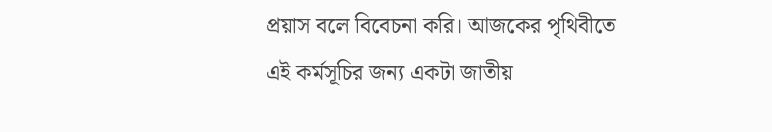প্রয়াস বলে বিবেচনা করি। আজকের পৃথিবীতে এই কর্মসূচির জন্য একটা জাতীয়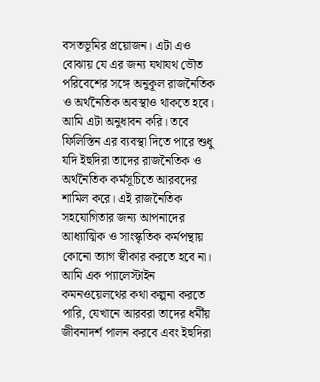বসতভূমির প্রয়োজন। এটা এও বোঝায় যে এর জন্য যথাযথ ভৌত পরিবেশের সঙ্গে অনুকূল রাজনৈতিক ও অর্থনৈতিক অবস্থাও থাকতে হবে। আমি এটা অনুধাবন করি। তবে ফিলিস্তিন এর ব্যবস্থা দিতে পারে শুধু যদি ইহুদিরা তাদের রাজনৈতিক ও অর্থনৈতিক কর্মসূচিতে আরবদের শামিল করে। এই রাজনৈতিক সহযোগিতার জন্য আপনাদের আধ্যাত্মিক ও সাংস্কৃতিক কর্মপন্থায় কোনো ত্যাগ স্বীকার করতে হবে না। আমি এক প্যালেস্টাইন কমনওয়েলথের কথা কল্পনা করতে পারি, যেখানে আরবরা তাদের ধর্মীয় জীবনাদর্শ পালন করবে এবং ইহুদিরা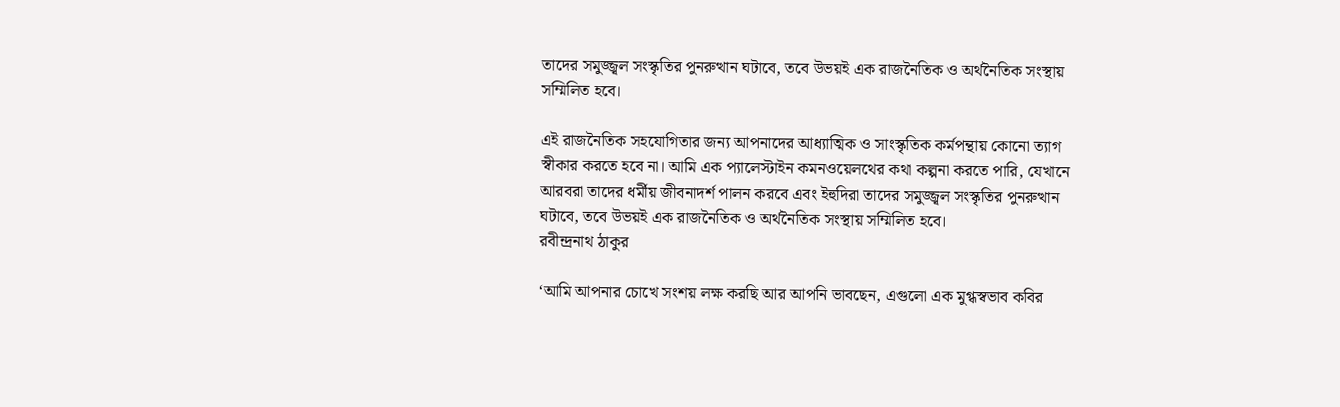তাদের সমুজ্জ্বল সংস্কৃতির পুনরুত্থান ঘটাবে, তবে উভয়ই এক রাজনৈতিক ও অর্থনৈতিক সংস্থায় সম্মিলিত হবে।

এই রাজনৈতিক সহযোগিতার জন্য আপনাদের আধ্যাত্মিক ও সাংস্কৃতিক কর্মপন্থায় কোনো ত্যাগ স্বীকার করতে হবে না। আমি এক প্যালেস্টাইন কমনওয়েলথের কথা কল্পনা করতে পারি, যেখানে আরবরা তাদের ধর্মীয় জীবনাদর্শ পালন করবে এবং ইহুদিরা তাদের সমুজ্জ্বল সংস্কৃতির পুনরুত্থান ঘটাবে, তবে উভয়ই এক রাজনৈতিক ও অর্থনৈতিক সংস্থায় সম্মিলিত হবে।
রবীন্দ্রনাথ ঠাকুর

‘আমি আপনার চোখে সংশয় লক্ষ করছি আর আপনি ভাবছেন, এগুলো এক মুগ্ধস্বভাব কবির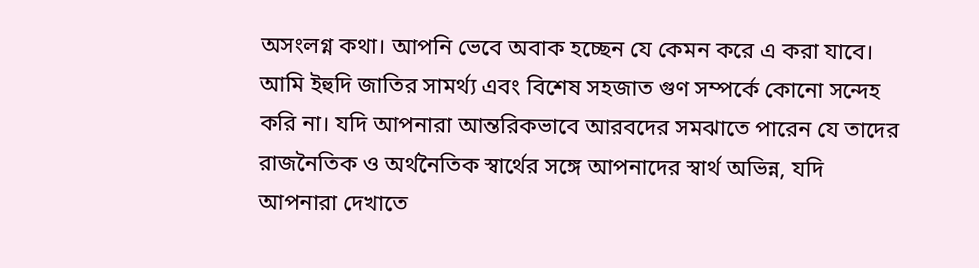অসংলগ্ন কথা। আপনি ভেবে অবাক হচ্ছেন যে কেমন করে এ করা যাবে। আমি ইহুদি জাতির সামর্থ্য এবং বিশেষ সহজাত গুণ সম্পর্কে কোনো সন্দেহ করি না। যদি আপনারা আন্তরিকভাবে আরবদের সমঝাতে পারেন যে তাদের রাজনৈতিক ও অর্থনৈতিক স্বার্থের সঙ্গে আপনাদের স্বার্থ অভিন্ন, যদি আপনারা দেখাতে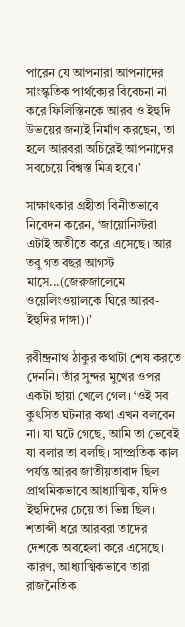পারেন যে আপনারা আপনাদের সাংস্কৃতিক পার্থক্যের বিবেচনা না করে ফিলিস্তিনকে আরব ও ইহুদি উভয়ের জন্যই নির্মাণ করছেন, তা হলে আরবরা অচিরেই আপনাদের সবচেয়ে বিশ্বস্ত মিত্র হবে।’

সাক্ষাৎকার গ্রহীতা বিনীতভাবে নিবেদন করেন, ‘জায়োনিস্টরা এটাই অতীতে করে এসেছে। আর তবু গত বছর আগস্ট মাসে...(জেরুজালেমে ওয়েলিংওয়ালকে ঘিরে আরব-ইহুদির দাঙ্গা)।’

রবীন্দ্রনাথ ঠাকুর কথাটা শেষ করতে দেননি। তাঁর সুন্দর মুখের ওপর একটা ছায়া খেলে গেল। ‘ওই সব কুৎসিত ঘটনার কথা এখন বলবেন না। যা ঘটে গেছে, আমি তা ভেবেই যা বলার তা বলছি। সাম্প্রতিক কাল পর্যন্ত আরব জাতীয়তাবাদ ছিল প্রাথমিকভাবে আধ্যাত্মিক, যদিও ইহুদিদের চেয়ে তা ভিন্ন ছিল। শতাব্দী ধরে আরবরা তাদের দেশকে অবহেলা করে এসেছে। কারণ, আধ্যাত্মিকভাবে তারা রাজনৈতিক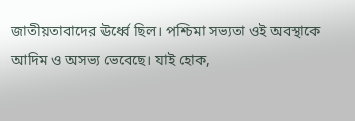জাতীয়তাবাদের ঊর্ধ্বে ছিল। পশ্চিমা সভ্যতা ওই অবস্থাকে আদিম ও অসভ্য ভেবেছে। যাই হোক,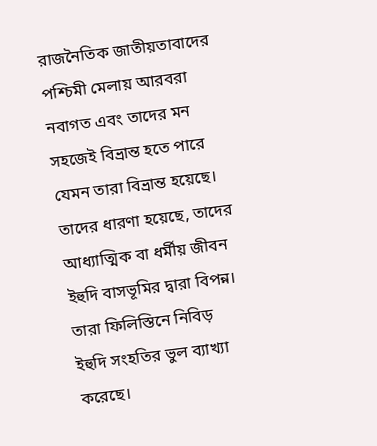রাজনৈতিক জাতীয়তাবাদের পশ্চিমী মেলায় আরবরা নবাগত এবং তাদের মন সহজেই বিভ্রান্ত হতে পারে যেমন তারা বিভ্রান্ত হয়েছে। তাদের ধারণা হয়েছে, তাদের আধ্যাত্মিক বা ধর্মীয় জীবন ইহুদি বাসভূমির দ্বারা বিপন্ন। তারা ফিলিস্তিনে নিবিড় ইহুদি সংহতির ভুল ব্যাখ্যা করেছে।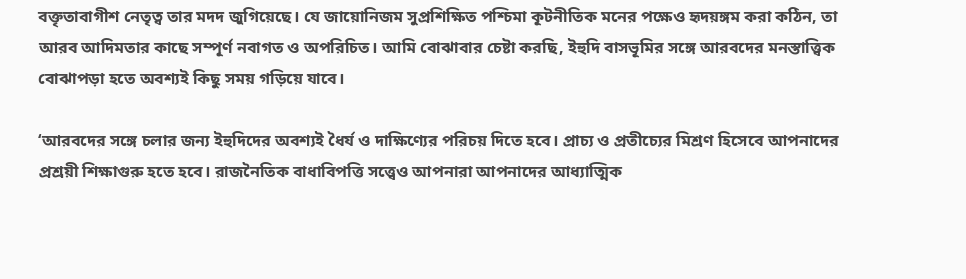বক্তৃতাবাগীশ নেতৃত্ব তার মদদ জুগিয়েছে। যে জায়োনিজম সুপ্রশিক্ষিত পশ্চিমা কূটনীতিক মনের পক্ষেও হৃদয়ঙ্গম করা কঠিন, তা আরব আদিমতার কাছে সম্পূর্ণ নবাগত ও অপরিচিত। আমি বোঝাবার চেষ্টা করছি, ইহুদি বাসভূমির সঙ্গে আরবদের মনস্তাত্ত্বিক বোঝাপড়া হতে অবশ্যই কিছু সময় গড়িয়ে যাবে।

‘আরবদের সঙ্গে চলার জন্য ইহুদিদের অবশ্যই ধৈর্য ও দাক্ষিণ্যের পরিচয় দিতে হবে। প্রাচ্য ও প্রতীচ্যের মিশ্রণ হিসেবে আপনাদের প্রশ্রয়ী শিক্ষাগুরু হতে হবে। রাজনৈতিক বাধাবিপত্তি সত্ত্বেও আপনারা আপনাদের আধ্যাত্মিক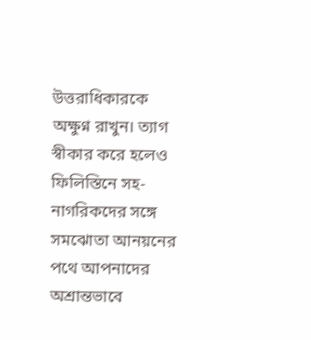উত্তরাধিকারকে অক্ষুণ্ন রাখুন। ত্যাগ স্বীকার করে হলেও ফিলিস্তিনে সহ-নাগরিকদের সঙ্গে সমঝোতা আনয়নের পথে আপনাদের অশ্রান্তভাবে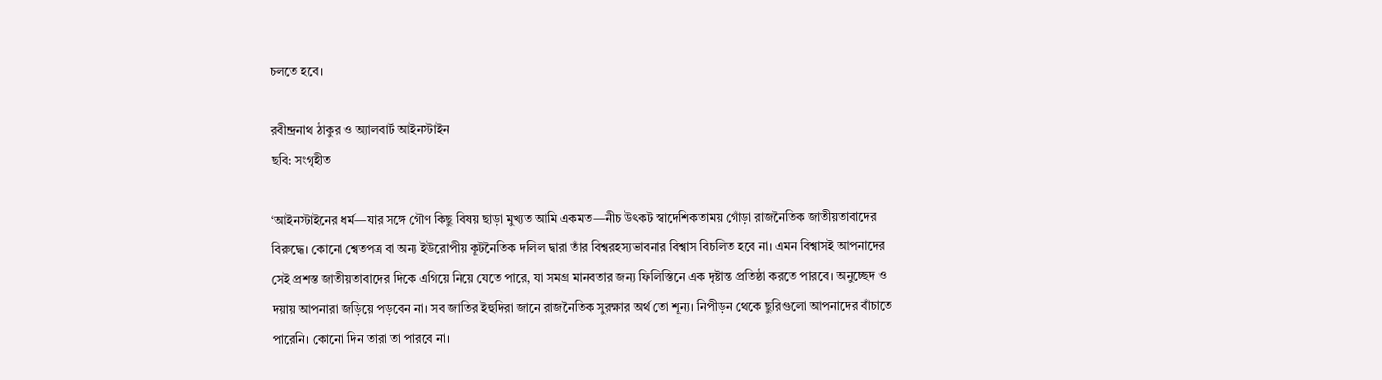চলতে হবে।

রবীন্দ্রনাথ ঠাকুর ও অ্যালবার্ট আইনস্টাইন
ছবি: সংগৃহীত

‘আইনস্টাইনের ধর্ম—যার সঙ্গে গৌণ কিছু বিষয় ছাড়া মুখ্যত আমি একমত—নীচ উৎকট স্বাদেশিকতাময় গোঁড়া রাজনৈতিক জাতীয়তাবাদের বিরুদ্ধে। কোনো শ্বেতপত্র বা অন্য ইউরোপীয় কূটনৈতিক দলিল দ্বারা তাঁর বিশ্বরহস্যভাবনার বিশ্বাস বিচলিত হবে না। এমন বিশ্বাসই আপনাদের সেই প্রশস্ত জাতীয়তাবাদের দিকে এগিয়ে নিয়ে যেতে পারে, যা সমগ্র মানবতার জন্য ফিলিস্তিনে এক দৃষ্টান্ত প্রতিষ্ঠা করতে পারবে। অনুচ্ছেদ ও দয়ায় আপনারা জড়িয়ে পড়বেন না। সব জাতির ইহুদিরা জানে রাজনৈতিক সুরক্ষার অর্থ তো শূন্য। নিপীড়ন থেকে ছুরিগুলো আপনাদের বাঁচাতে পারেনি। কোনো দিন তারা তা পারবে না।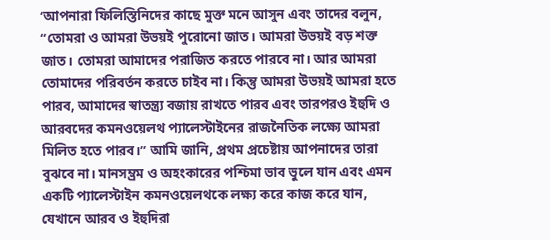‘আপনারা ফিলিস্তিনিদের কাছে মুক্ত মনে আসুন এবং তাদের বলুন, “তোমরা ও আমরা উভয়ই পুরোনো জাত। আমরা উভয়ই বড় শক্ত জাত। তোমরা আমাদের পরাজিত করতে পারবে না। আর আমরা তোমাদের পরিবর্তন করতে চাইব না। কিন্তু আমরা উভয়ই আমরা হতে পারব, আমাদের স্বাতন্ত্র্য বজায় রাখতে পারব এবং তারপরও ইহুদি ও আরবদের কমনওয়েলথ প্যালেস্টাইনের রাজনৈতিক লক্ষ্যে আমরা মিলিত হতে পারব।” আমি জানি, প্রথম প্রচেষ্টায় আপনাদের তারা বুঝবে না। মানসম্ভ্রম ও অহংকারের পশ্চিমা ভাব ভুলে যান এবং এমন একটি প্যালেস্টাইন কমনওয়েলথকে লক্ষ্য করে কাজ করে যান, যেখানে আরব ও ইহুদিরা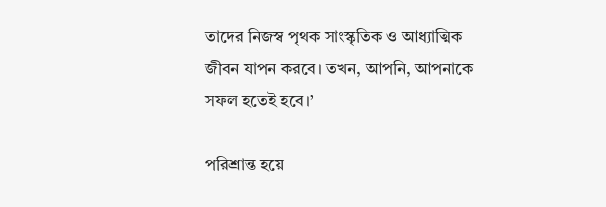তাদের নিজস্ব পৃথক সাংস্কৃতিক ও আধ্যাত্মিক জীবন যাপন করবে। তখন, আপনি, আপনাকে সফল হতেই হবে।’

পরিশ্রান্ত হয়ে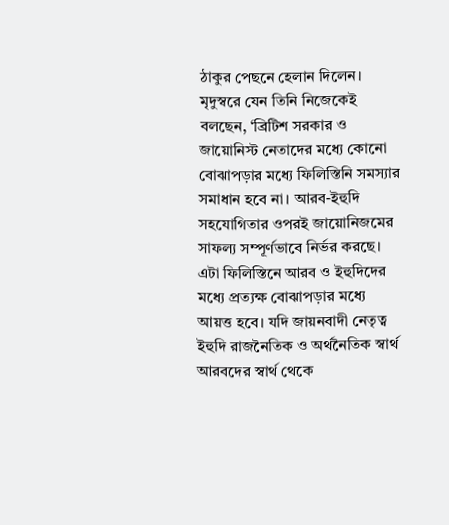ঠাকুর পেছনে হেলান দিলেন। মৃদুস্বরে যেন তিনি নিজেকেই বলছেন, ‘ব্রিটিশ সরকার ও জায়োনিস্ট নেতাদের মধ্যে কোনো বোঝাপড়ার মধ্যে ফিলিস্তিনি সমস্যার সমাধান হবে না। আরব-ইহুদি সহযোগিতার ওপরই জায়োনিজমের সাফল্য সম্পূর্ণভাবে নির্ভর করছে। এটা ফিলিস্তিনে আরব ও ইহুদিদের মধ্যে প্রত্যক্ষ বোঝাপড়ার মধ্যে আয়ত্ত হবে। যদি জায়নবাদী নেতৃত্ব ইহুদি রাজনৈতিক ও অর্থনৈতিক স্বার্থ আরবদের স্বার্থ থেকে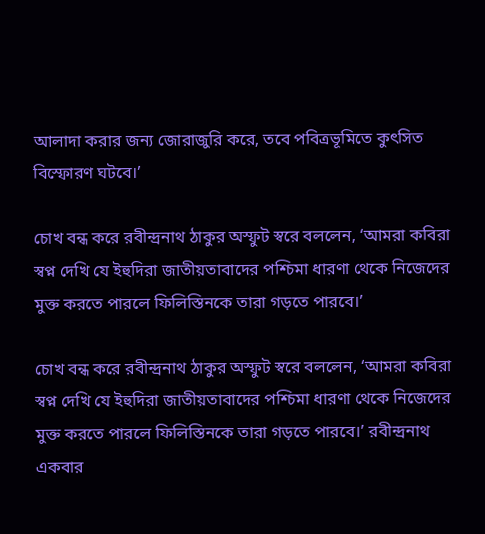আলাদা করার জন্য জোরাজুরি করে, তবে পবিত্রভূমিতে কুৎসিত বিস্ফোরণ ঘটবে।’

চোখ বন্ধ করে রবীন্দ্রনাথ ঠাকুর অস্ফুট স্বরে বললেন, ‘আমরা কবিরা স্বপ্ন দেখি যে ইহুদিরা জাতীয়তাবাদের পশ্চিমা ধারণা থেকে নিজেদের মুক্ত করতে পারলে ফিলিস্তিনকে তারা গড়তে পারবে।’

চোখ বন্ধ করে রবীন্দ্রনাথ ঠাকুর অস্ফুট স্বরে বললেন, ‘আমরা কবিরা স্বপ্ন দেখি যে ইহুদিরা জাতীয়তাবাদের পশ্চিমা ধারণা থেকে নিজেদের মুক্ত করতে পারলে ফিলিস্তিনকে তারা গড়তে পারবে।’ রবীন্দ্রনাথ একবার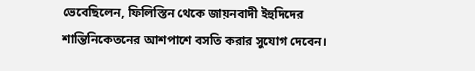ভেবেছিলেন, ফিলিস্তিন থেকে জায়নবাদী ইহুদিদের শান্তিনিকেতনের আশপাশে বসতি করার সুযোগ দেবেন।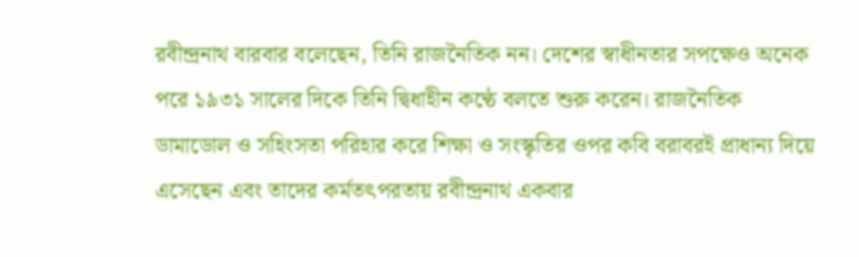রবীন্দ্রনাথ বারবার বলেছেন, তিনি রাজনৈতিক নন। দেশের স্বাধীনতার সপক্ষেও অনেক পরে ১৯৩১ সালের দিকে তিনি দ্বিধাহীন কণ্ঠে বলতে শুরু করেন। রাজনৈতিক ডামাডোল ও সহিংসতা পরিহার করে শিক্ষা ও সংস্কৃতির ওপর কবি বরাবরই প্রাধান্য দিয়ে এসেছেন এবং তাদের কর্মতৎপরতায় রবীন্দ্রনাথ একবার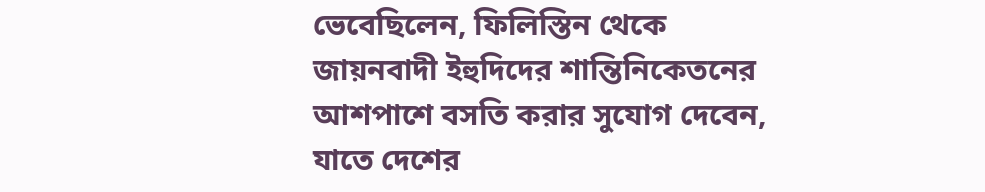ভেবেছিলেন, ফিলিস্তিন থেকে জায়নবাদী ইহুদিদের শান্তিনিকেতনের আশপাশে বসতি করার সুযোগ দেবেন, যাতে দেশের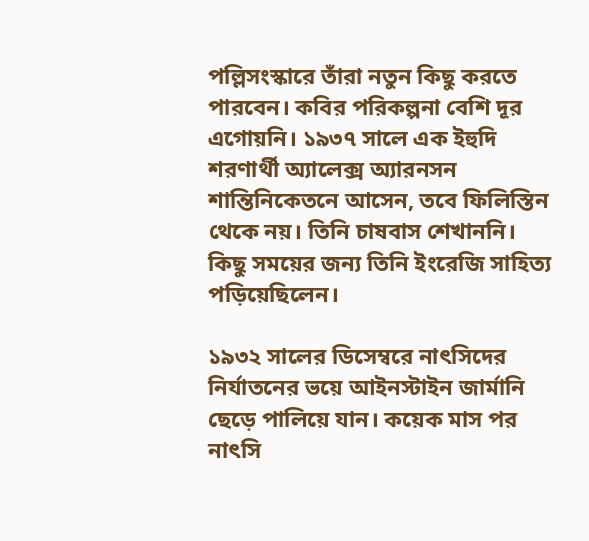পল্লিসংস্কারে তাঁরা নতুন কিছু করতে পারবেন। কবির পরিকল্পনা বেশি দূর এগোয়নি। ১৯৩৭ সালে এক ইহুদি শরণার্থী অ্যালেক্স অ্যারনসন শান্তিনিকেতনে আসেন, তবে ফিলিস্তিন থেকে নয়। তিনি চাষবাস শেখাননি। কিছু সময়ের জন্য তিনি ইংরেজি সাহিত্য পড়িয়েছিলেন।

১৯৩২ সালের ডিসেম্বরে নাৎসিদের নির্যাতনের ভয়ে আইনস্টাইন জার্মানি ছেড়ে পালিয়ে যান। কয়েক মাস পর নাৎসি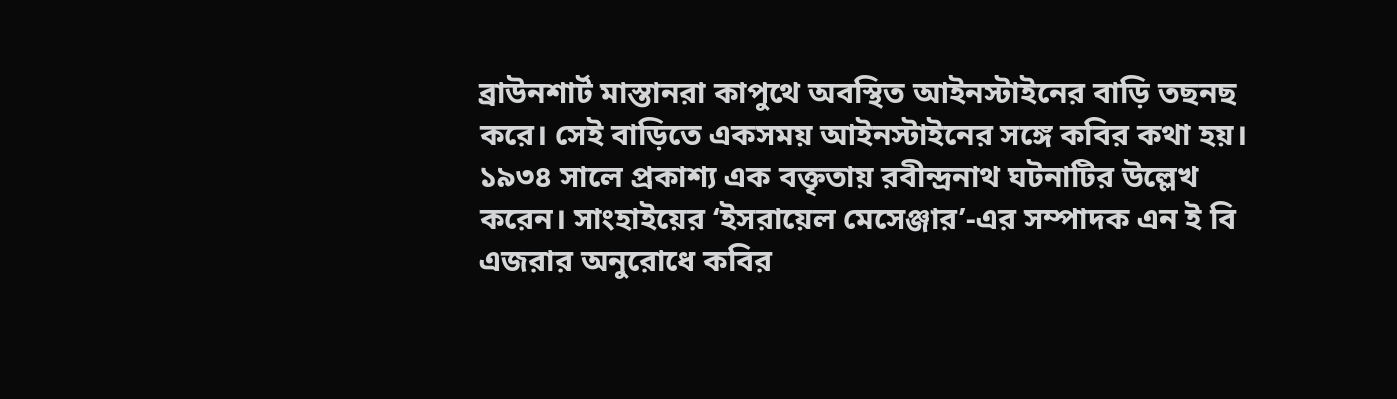ব্রাউনশার্ট মাস্তানরা কাপুথে অবস্থিত আইনস্টাইনের বাড়ি তছনছ করে। সেই বাড়িতে একসময় আইনস্টাইনের সঙ্গে কবির কথা হয়। ১৯৩৪ সালে প্রকাশ্য এক বক্তৃতায় রবীন্দ্রনাথ ঘটনাটির উল্লেখ করেন। সাংহাইয়ের ‘ইসরায়েল মেসেঞ্জার’-এর সম্পাদক এন ই বি এজরার অনুরোধে কবির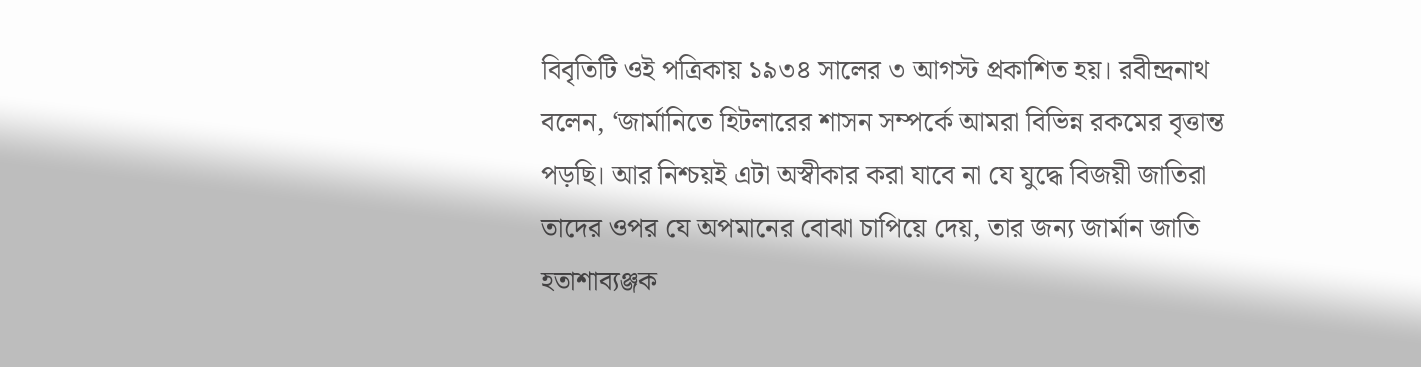বিবৃতিটি ওই পত্রিকায় ১৯৩৪ সালের ৩ আগস্ট প্রকাশিত হয়। রবীন্দ্রনাথ বলেন, ‘জার্মানিতে হিটলারের শাসন সম্পর্কে আমরা বিভিন্ন রকমের বৃত্তান্ত পড়ছি। আর নিশ্চয়ই এটা অস্বীকার করা যাবে না যে যুদ্ধে বিজয়ী জাতিরা তাদের ওপর যে অপমানের বোঝা চাপিয়ে দেয়, তার জন্য জার্মান জাতি হতাশাব্যঞ্জক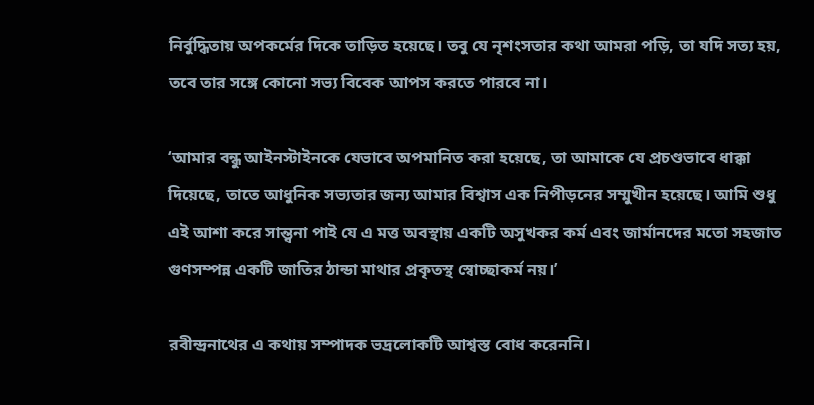নির্বুদ্ধিতায় অপকর্মের দিকে তাড়িত হয়েছে। তবু যে নৃশংসতার কথা আমরা পড়ি, তা যদি সত্য হয়, তবে তার সঙ্গে কোনো সভ্য বিবেক আপস করতে পারবে না।

‘আমার বন্ধু আইনস্টাইনকে যেভাবে অপমানিত করা হয়েছে, তা আমাকে যে প্রচণ্ডভাবে ধাক্কা দিয়েছে, তাতে আধুনিক সভ্যতার জন্য আমার বিশ্বাস এক নিপীড়নের সম্মুখীন হয়েছে। আমি শুধু এই আশা করে সান্ত্বনা পাই যে এ মত্ত অবস্থায় একটি অসুখকর কর্ম এবং জার্মানদের মতো সহজাত গুণসম্পন্ন একটি জাতির ঠান্ডা মাথার প্রকৃতস্থ স্বোচ্ছাকর্ম নয়।’

রবীন্দ্রনাথের এ কথায় সম্পাদক ভদ্রলোকটি আশ্বস্ত বোধ করেননি।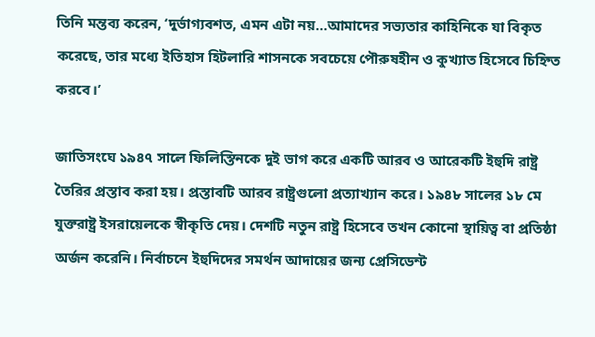তিনি মন্তব্য করেন, ‘দুর্ভাগ্যবশত, এমন এটা নয়...আমাদের সভ্যতার কাহিনিকে যা বিকৃত করেছে, তার মধ্যে ইতিহাস হিটলারি শাসনকে সবচেয়ে পৌরুষহীন ও কুখ্যাত হিসেবে চিহ্নিত করবে।’

জাতিসংঘে ১৯৪৭ সালে ফিলিস্তিনকে দুই ভাগ করে একটি আরব ও আরেকটি ইহুদি রাষ্ট্র তৈরির প্রস্তাব করা হয়। প্রস্তাবটি আরব রাষ্ট্রগুলো প্রত্যাখ্যান করে। ১৯৪৮ সালের ১৮ মে যুক্তরাষ্ট্র ইসরায়েলকে স্বীকৃতি দেয়। দেশটি নতুন রাষ্ট্র হিসেবে তখন কোনো স্থায়িত্ব বা প্রতিষ্ঠা অর্জন করেনি। নির্বাচনে ইহুদিদের সমর্থন আদায়ের জন্য প্রেসিডেন্ট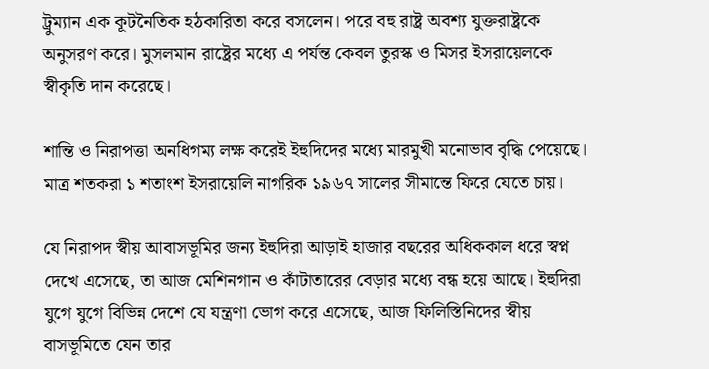ট্রুম্যান এক কূটনৈতিক হঠকারিতা করে বসলেন। পরে বহু রাষ্ট্র অবশ্য যুক্তরাষ্ট্রকে অনুসরণ করে। মুসলমান রাষ্ট্রের মধ্যে এ পর্যন্ত কেবল তুরস্ক ও মিসর ইসরায়েলকে স্বীকৃতি দান করেছে।

শান্তি ও নিরাপত্তা অনধিগম্য লক্ষ করেই ইহুদিদের মধ্যে মারমুখী মনোভাব বৃদ্ধি পেয়েছে। মাত্র শতকরা ১ শতাংশ ইসরায়েলি নাগরিক ১৯৬৭ সালের সীমান্তে ফিরে যেতে চায়।

যে নিরাপদ স্বীয় আবাসভূমির জন্য ইহুদিরা আড়াই হাজার বছরের অধিককাল ধরে স্বপ্ন দেখে এসেছে, তা আজ মেশিনগান ও কাঁটাতারের বেড়ার মধ্যে বন্ধ হয়ে আছে। ইহুদিরা যুগে যুগে বিভিন্ন দেশে যে যন্ত্রণা ভোগ করে এসেছে, আজ ফিলিস্তিনিদের স্বীয় বাসভূমিতে যেন তার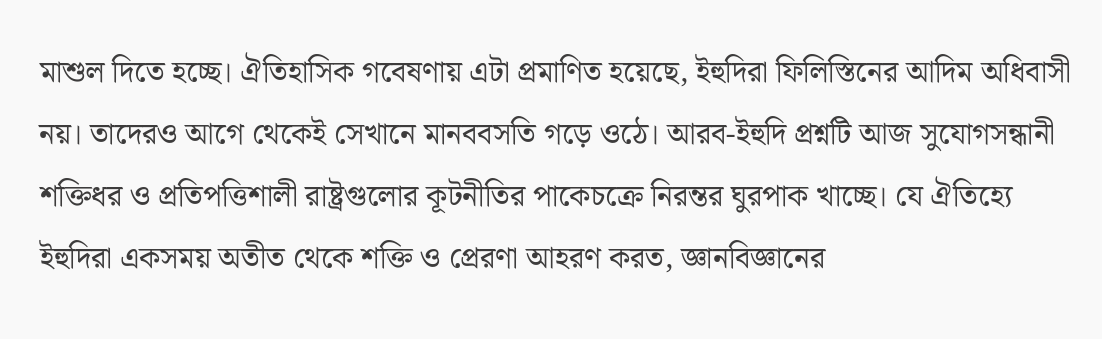মাশুল দিতে হচ্ছে। ঐতিহাসিক গবেষণায় এটা প্রমাণিত হয়েছে, ইহুদিরা ফিলিস্তিনের আদিম অধিবাসী নয়। তাদেরও আগে থেকেই সেখানে মানববসতি গড়ে ওঠে। আরব-ইহুদি প্রশ্নটি আজ সুযোগসন্ধানী শক্তিধর ও প্রতিপত্তিশালী রাষ্ট্রগুলোর কূটনীতির পাকেচক্রে নিরন্তর ঘুরপাক খাচ্ছে। যে ঐতিহ্যে ইহুদিরা একসময় অতীত থেকে শক্তি ও প্রেরণা আহরণ করত, জ্ঞানবিজ্ঞানের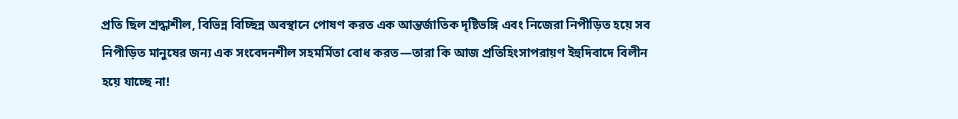প্রতি ছিল শ্রদ্ধাশীল, বিভিন্ন বিচ্ছিন্ন অবস্থানে পোষণ করত এক আন্তর্জাতিক দৃষ্টিভঙ্গি এবং নিজেরা নিপীড়িত হয়ে সব নিপীড়িত মানুষের জন্য এক সংবেদনশীল সহমর্মিতা বোধ করত—তারা কি আজ প্রতিহিংসাপরায়ণ ইহুদিবাদে বিলীন হয়ে যাচ্ছে না!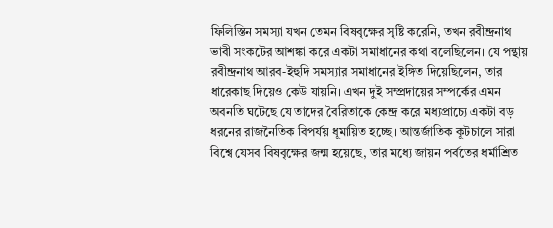ফিলিস্তিন সমস্যা যখন তেমন বিষবৃক্ষের সৃষ্টি করেনি, তখন রবীন্দ্রনাথ ভাবী সংকটের আশঙ্কা করে একটা সমাধানের কথা বলেছিলেন। যে পন্থায় রবীন্দ্রনাথ আরব-ইহুদি সমস্যার সমাধানের ইঙ্গিত দিয়েছিলেন, তার ধারেকাছ দিয়েও কেউ যায়নি। এখন দুই সম্প্রদায়ের সম্পর্কের এমন অবনতি ঘটেছে যে তাদের বৈরিতাকে কেন্দ্র করে মধ্যপ্রাচ্যে একটা বড় ধরনের রাজনৈতিক বিপর্যয় ধূমায়িত হচ্ছে। আন্তর্জাতিক কূটচালে সারা বিশ্বে যেসব বিষবৃক্ষের জন্ম হয়েছে, তার মধ্যে জায়ন পর্বতের ধর্মাশ্রিত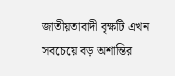জাতীয়তাবাদী বৃক্ষটি এখন সবচেয়ে বড় অশান্তির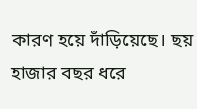কারণ হয়ে দাঁড়িয়েছে। ছয় হাজার বছর ধরে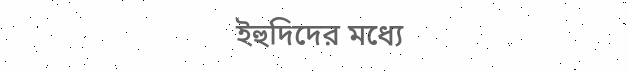ইহুদিদের মধ্যে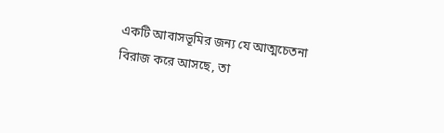একটি আবাসভূমির জন্য যে আত্মচেতনা বিরাজ করে আসছে, তা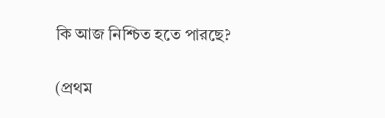কি আজ নিশ্চিত হতে পারছে?

(প্রথম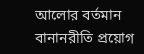আলোর বর্তমান বানানরীতি প্রয়োগ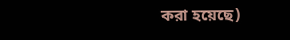করা হয়েছে)